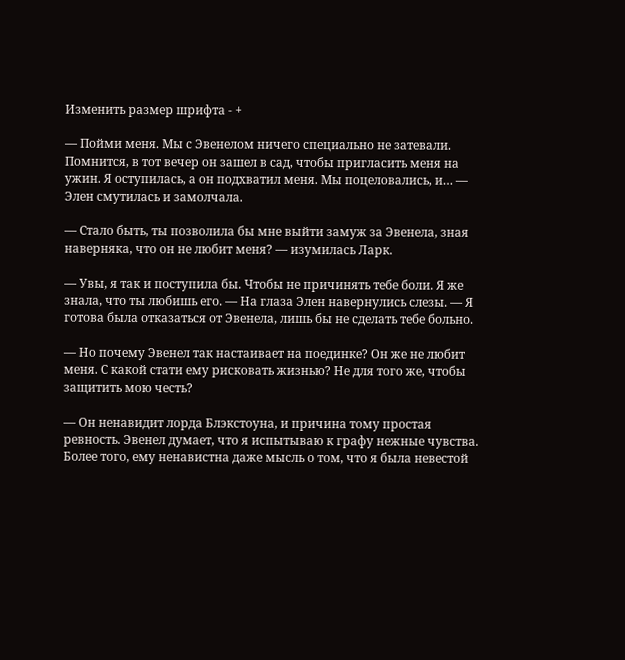Изменить размер шрифта - +

— Пойми меня. Мы с Эвенелом ничего специально не затевали. Помнится, в тот вечер он зашел в сад, чтобы пригласить меня на ужин. Я оступилась, а он подхватил меня. Мы поцеловались, и… — Элен смутилась и замолчала.

— Стало быть, ты позволила бы мне выйти замуж за Эвенела, зная наверняка, что он не любит меня? — изумилась Ларк.

— Увы, я так и поступила бы. Чтобы не причинять тебе боли. Я же знала, что ты любишь его. — На глаза Элен навернулись слезы. — Я готова была отказаться от Эвенела, лишь бы не сделать тебе больно.

— Но почему Эвенел так настаивает на поединке? Он же не любит меня. С какой стати ему рисковать жизнью? Не для того же, чтобы защитить мою честь?

— Он ненавидит лорда Блэкстоуна, и причина тому простая ревность. Эвенел думает, что я испытываю к графу нежные чувства. Более того, ему ненавистна даже мысль о том, что я была невестой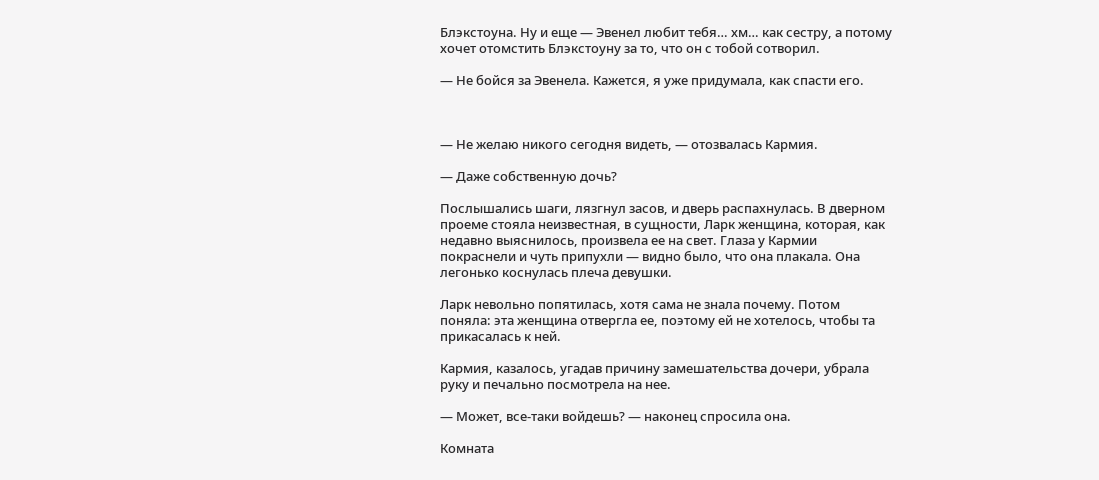Блэкстоуна. Ну и еще — Эвенел любит тебя… хм… как сестру, а потому хочет отомстить Блэкстоуну за то, что он с тобой сотворил.

— Не бойся за Эвенела. Кажется, я уже придумала, как спасти его.



— Не желаю никого сегодня видеть, — отозвалась Кармия.

— Даже собственную дочь?

Послышались шаги, лязгнул засов, и дверь распахнулась. В дверном проеме стояла неизвестная, в сущности, Ларк женщина, которая, как недавно выяснилось, произвела ее на свет. Глаза у Кармии покраснели и чуть припухли — видно было, что она плакала. Она легонько коснулась плеча девушки.

Ларк невольно попятилась, хотя сама не знала почему. Потом поняла: эта женщина отвергла ее, поэтому ей не хотелось, чтобы та прикасалась к ней.

Кармия, казалось, угадав причину замешательства дочери, убрала руку и печально посмотрела на нее.

— Может, все-таки войдешь? — наконец спросила она.

Комната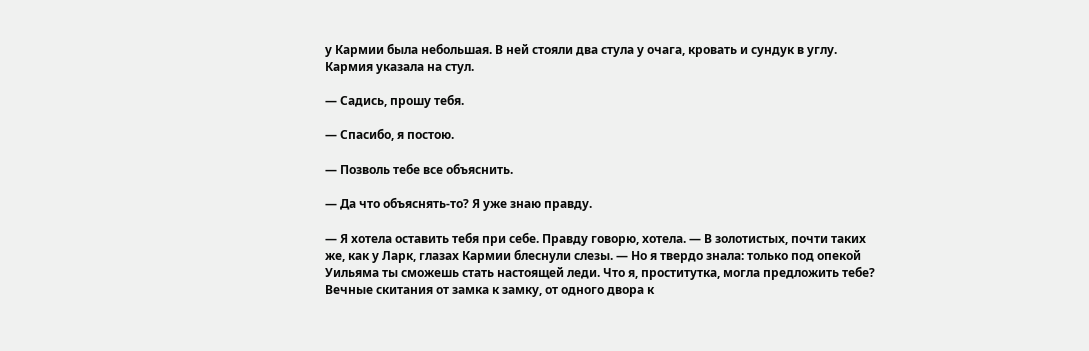у Кармии была небольшая. В ней стояли два стула у очага, кровать и сундук в углу. Кармия указала на стул.

— Садись, прошу тебя.

— Спасибо, я постою.

— Позволь тебе все объяснить.

— Да что объяснять-то? Я уже знаю правду.

— Я хотела оставить тебя при себе. Правду говорю, хотела. — В золотистых, почти таких же, как у Ларк, глазах Кармии блеснули слезы. — Но я твердо знала: только под опекой Уильяма ты сможешь стать настоящей леди. Что я, проститутка, могла предложить тебе? Вечные скитания от замка к замку, от одного двора к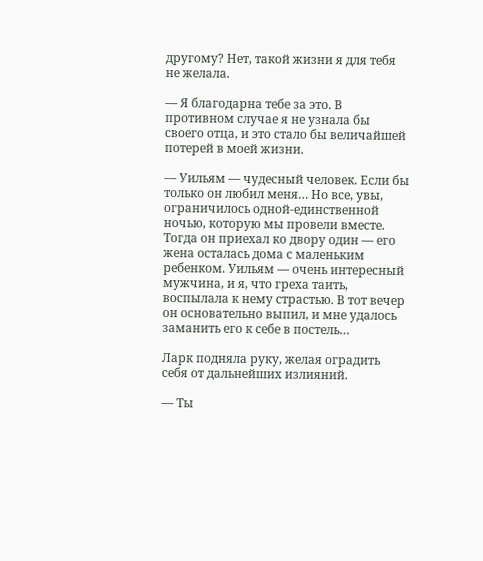другому? Нет, такой жизни я для тебя не желала.

— Я благодарна тебе за это. В противном случае я не узнала бы своего отца, и это стало бы величайшей потерей в моей жизни.

— Уильям — чудесный человек. Если бы только он любил меня… Но все, увы, ограничилось одной-единственной ночью, которую мы провели вместе. Тогда он приехал ко двору один — его жена осталась дома с маленьким ребенком. Уильям — очень интересный мужчина, и я, что греха таить, воспылала к нему страстью. В тот вечер он основательно выпил, и мне удалось заманить его к себе в постель…

Ларк подняла руку, желая оградить себя от дальнейших излияний.

— Ты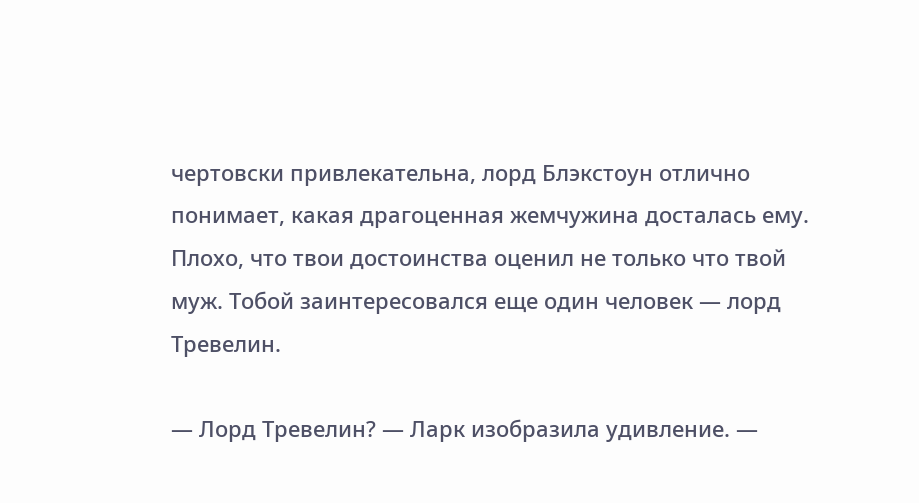чертовски привлекательна, лорд Блэкстоун отлично понимает, какая драгоценная жемчужина досталась ему. Плохо, что твои достоинства оценил не только что твой муж. Тобой заинтересовался еще один человек — лорд Тревелин.

— Лорд Тревелин? — Ларк изобразила удивление. —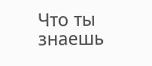Что ты знаешь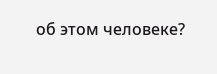об этом человеке?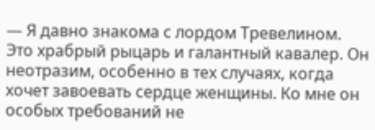— Я давно знакома с лордом Тревелином. Это храбрый рыцарь и галантный кавалер. Он неотразим, особенно в тех случаях, когда хочет завоевать сердце женщины. Ко мне он особых требований не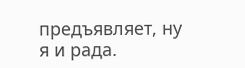предъявляет, ну я и рада.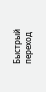Быстрый переход